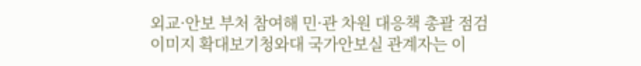외교·안보 부처 참여해 민·관 차원 대응책 총괄 점검
이미지 확대보기청와대 국가안보실 관계자는 이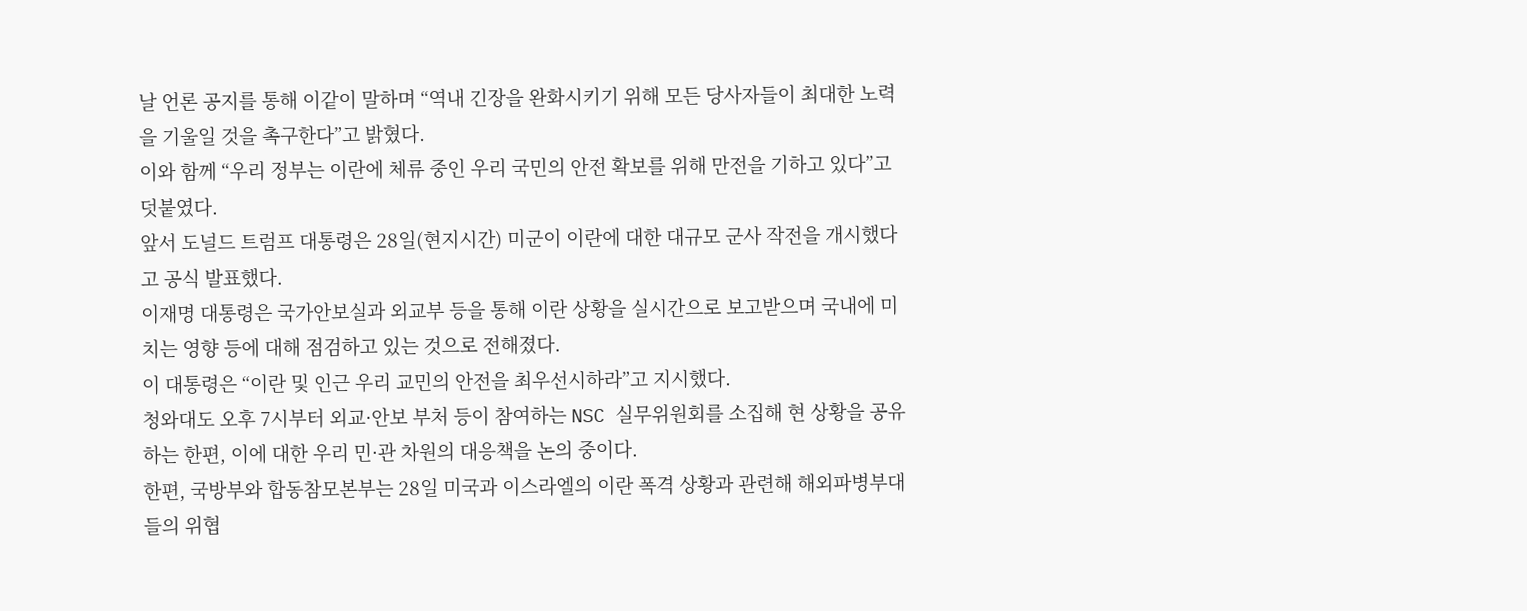날 언론 공지를 통해 이같이 말하며 “역내 긴장을 완화시키기 위해 모든 당사자들이 최대한 노력을 기울일 것을 촉구한다”고 밝혔다.
이와 함께 “우리 정부는 이란에 체류 중인 우리 국민의 안전 확보를 위해 만전을 기하고 있다”고 덧붙였다.
앞서 도널드 트럼프 대통령은 28일(현지시간) 미군이 이란에 대한 대규모 군사 작전을 개시했다고 공식 발표했다.
이재명 대통령은 국가안보실과 외교부 등을 통해 이란 상황을 실시간으로 보고받으며 국내에 미치는 영향 등에 대해 점검하고 있는 것으로 전해졌다.
이 대통령은 “이란 및 인근 우리 교민의 안전을 최우선시하라”고 지시했다.
청와대도 오후 7시부터 외교·안보 부처 등이 참여하는 NSC 실무위원회를 소집해 현 상황을 공유하는 한편, 이에 대한 우리 민·관 차원의 대응책을 논의 중이다.
한편, 국방부와 합동참모본부는 28일 미국과 이스라엘의 이란 폭격 상황과 관련해 해외파병부대들의 위협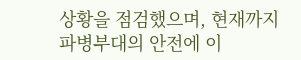상황을 점검했으며, 현재까지 파병부대의 안전에 이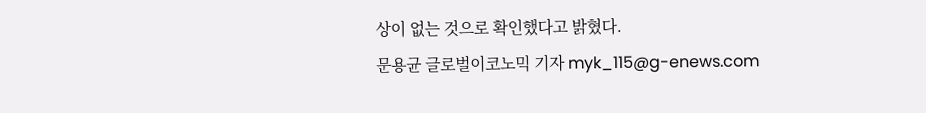상이 없는 것으로 확인했다고 밝혔다.
문용균 글로벌이코노믹 기자 myk_115@g-enews.com